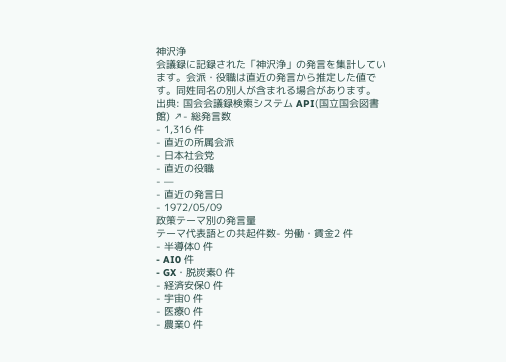神沢浄
会議録に記録された「神沢浄」の発言を集計しています。会派・役職は直近の発言から推定した値です。同姓同名の別人が含まれる場合があります。
出典: 国会会議録検索システム API(国立国会図書館) ↗- 総発言数
- 1,316 件
- 直近の所属会派
- 日本社会党
- 直近の役職
- —
- 直近の発言日
- 1972/05/09
政策テーマ別の発言量
テーマ代表語との共起件数- 労働・賃金2 件
- 半導体0 件
- AI0 件
- GX・脱炭素0 件
- 経済安保0 件
- 宇宙0 件
- 医療0 件
- 農業0 件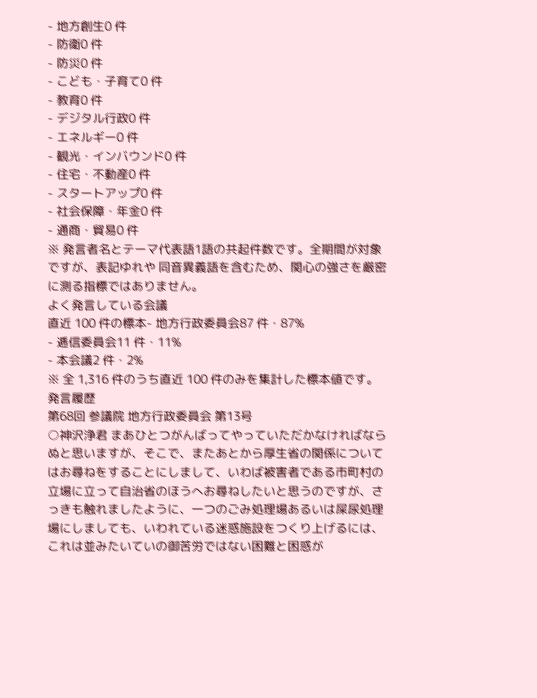- 地方創生0 件
- 防衛0 件
- 防災0 件
- こども・子育て0 件
- 教育0 件
- デジタル行政0 件
- エネルギー0 件
- 観光・インバウンド0 件
- 住宅・不動産0 件
- スタートアップ0 件
- 社会保障・年金0 件
- 通商・貿易0 件
※ 発言者名とテーマ代表語1語の共起件数です。全期間が対象ですが、表記ゆれや 同音異義語を含むため、関心の強さを厳密に測る指標ではありません。
よく発言している会議
直近 100 件の標本- 地方行政委員会87 件・87%
- 逓信委員会11 件・11%
- 本会議2 件・2%
※ 全 1,316 件のうち直近 100 件のみを集計した標本値です。
発言履歴
第68回 参議院 地方行政委員会 第13号
○神沢浄君 まあひとつがんばってやっていただかなければならぬと思いますが、そこで、またあとから厚生省の関係についてはお尋ねをすることにしまして、いわば被害者である市町村の立場に立って自治省のほうへお尋ねしたいと思うのですが、さっきも触れましたように、一つのごみ処理場あるいは屎尿処理場にしましても、いわれている迷惑施設をつくり上げるには、これは並みたいていの御苦労ではない困難と困惑が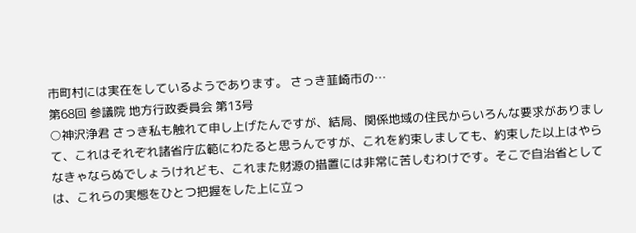市町村には実在をしているようであります。 さっき韮崎市の…
第68回 参議院 地方行政委員会 第13号
○神沢浄君 さっき私も触れて申し上げたんですが、結局、関係地域の住民からいろんな要求がありまして、これはそれぞれ諸省庁広範にわたると思うんですが、これを約束しましても、約束した以上はやらなきゃならぬでしょうけれども、これまた財源の措置には非常に苦しむわけです。そこで自治省としては、これらの実態をひとつ把握をした上に立っ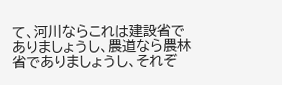て、河川ならこれは建設省でありましょうし、農道なら農林省でありましょうし、それぞ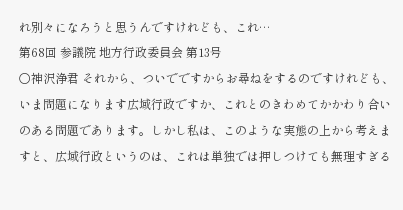れ別々になろうと思うんですけれども、これ…
第68回 参議院 地方行政委員会 第13号
○神沢浄君 それから、ついでですからお尋ねをするのですけれども、いま問題になります広域行政ですか、これとのきわめてかかわり合いのある問題であります。しかし私は、このような実態の上から考えますと、広域行政というのは、これは単独では押しつけても無理すぎる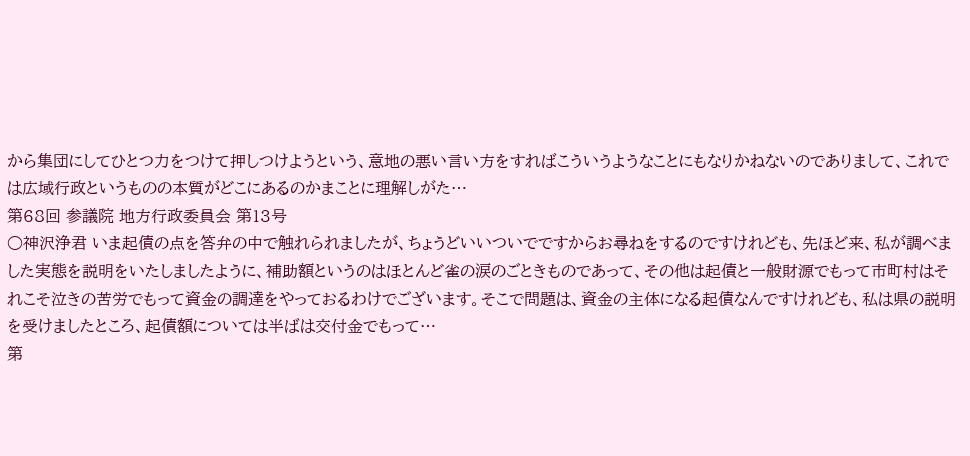から集団にしてひとつ力をつけて押しつけようという、意地の悪い言い方をすればこういうようなことにもなりかねないのでありまして、これでは広域行政というものの本質がどこにあるのかまことに理解しがた…
第68回 参議院 地方行政委員会 第13号
○神沢浄君 いま起債の点を答弁の中で触れられましたが、ちょうどいいついでですからお尋ねをするのですけれども、先ほど来、私が調べました実態を説明をいたしましたように、補助額というのはほとんど雀の涙のごときものであって、その他は起債と一般財源でもって市町村はそれこそ泣きの苦労でもって資金の調達をやっておるわけでございます。そこで問題は、資金の主体になる起債なんですけれども、私は県の説明を受けましたところ、起債額については半ばは交付金でもって…
第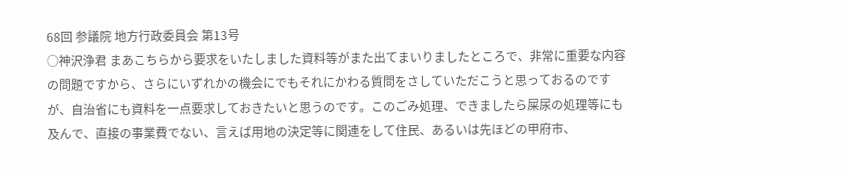68回 参議院 地方行政委員会 第13号
○神沢浄君 まあこちらから要求をいたしました資料等がまた出てまいりましたところで、非常に重要な内容の問題ですから、さらにいずれかの機会にでもそれにかわる質問をさしていただこうと思っておるのですが、自治省にも資料を一点要求しておきたいと思うのです。このごみ処理、できましたら屎尿の処理等にも及んで、直接の事業費でない、言えば用地の決定等に関連をして住民、あるいは先ほどの甲府市、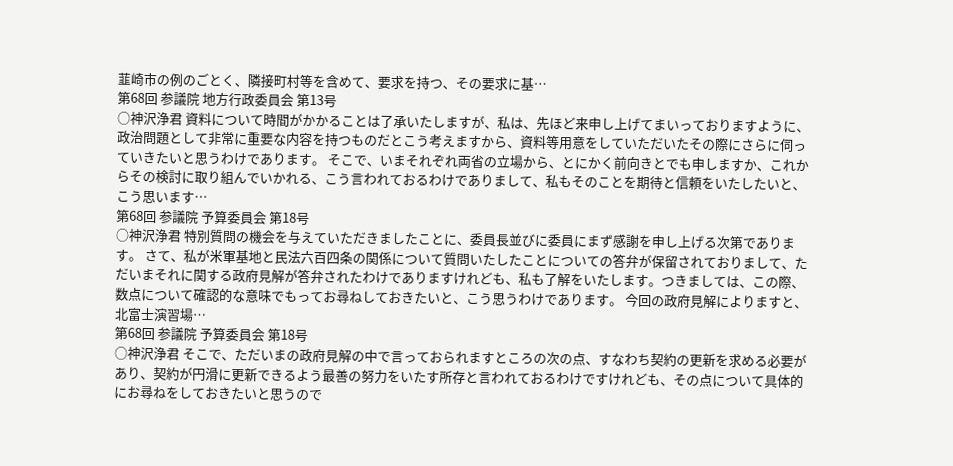韮崎市の例のごとく、隣接町村等を含めて、要求を持つ、その要求に基…
第68回 参議院 地方行政委員会 第13号
○神沢浄君 資料について時間がかかることは了承いたしますが、私は、先ほど来申し上げてまいっておりますように、政治問題として非常に重要な内容を持つものだとこう考えますから、資料等用意をしていただいたその際にさらに伺っていきたいと思うわけであります。 そこで、いまそれぞれ両省の立場から、とにかく前向きとでも申しますか、これからその検討に取り組んでいかれる、こう言われておるわけでありまして、私もそのことを期待と信頼をいたしたいと、こう思います…
第68回 参議院 予算委員会 第18号
○神沢浄君 特別質問の機会を与えていただきましたことに、委員長並びに委員にまず感謝を申し上げる次第であります。 さて、私が米軍基地と民法六百四条の関係について質問いたしたことについての答弁が保留されておりまして、ただいまそれに関する政府見解が答弁されたわけでありますけれども、私も了解をいたします。つきましては、この際、数点について確認的な意味でもってお尋ねしておきたいと、こう思うわけであります。 今回の政府見解によりますと、北富士演習場…
第68回 参議院 予算委員会 第18号
○神沢浄君 そこで、ただいまの政府見解の中で言っておられますところの次の点、すなわち契約の更新を求める必要があり、契約が円滑に更新できるよう最善の努力をいたす所存と言われておるわけですけれども、その点について具体的にお尋ねをしておきたいと思うので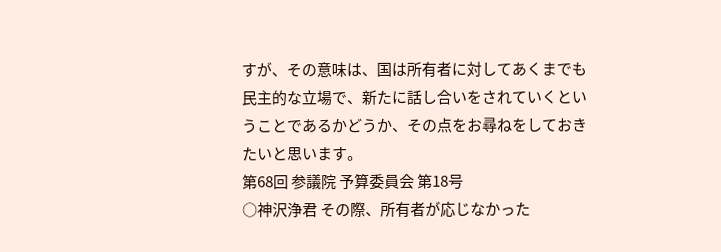すが、その意味は、国は所有者に対してあくまでも民主的な立場で、新たに話し合いをされていくということであるかどうか、その点をお尋ねをしておきたいと思います。
第68回 参議院 予算委員会 第18号
○神沢浄君 その際、所有者が応じなかった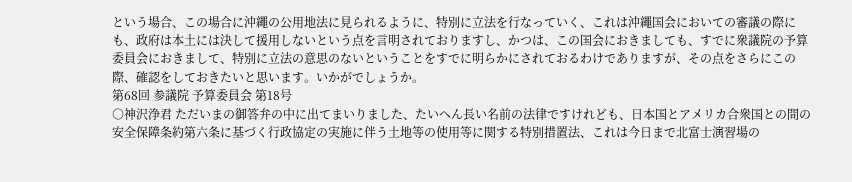という場合、この場合に沖繩の公用地法に見られるように、特別に立法を行なっていく、これは沖繩国会においての審議の際にも、政府は本土には決して援用しないという点を言明されておりますし、かつは、この国会におきましても、すでに衆議院の予算委員会におきまして、特別に立法の意思のないということをすでに明らかにされておるわけでありますが、その点をさらにこの際、確認をしておきたいと思います。いかがでしょうか。
第68回 参議院 予算委員会 第18号
○神沢浄君 ただいまの御答弁の中に出てまいりました、たいへん長い名前の法律ですけれども、日本国とアメリカ合衆国との間の安全保障条約第六条に基づく行政協定の実施に伴う土地等の使用等に関する特別措置法、これは今日まで北富士演習場の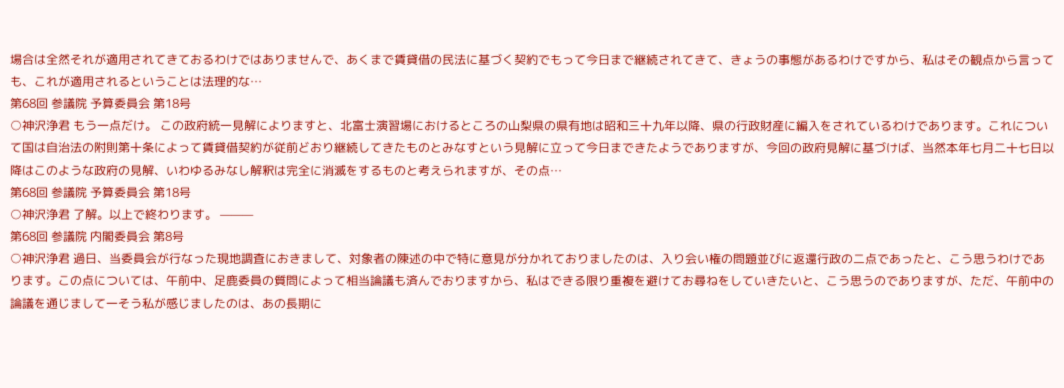場合は全然それが適用されてきておるわけではありませんで、あくまで賃貸借の民法に基づく契約でもって今日まで継続されてきて、きょうの事態があるわけですから、私はその観点から言っても、これが適用されるということは法理的な…
第68回 参議院 予算委員会 第18号
○神沢浄君 もう一点だけ。 この政府統一見解によりますと、北富士演習場におけるところの山梨県の県有地は昭和三十九年以降、県の行政財産に編入をされているわけであります。これについて国は自治法の附則第十条によって賃貸借契約が従前どおり継続してきたものとみなすという見解に立って今日まできたようでありますが、今回の政府見解に基づけば、当然本年七月二十七日以降はこのような政府の見解、いわゆるみなし解釈は完全に消滅をするものと考えられますが、その点…
第68回 参議院 予算委員会 第18号
○神沢浄君 了解。以上で終わります。 ———
第68回 参議院 内閣委員会 第8号
○神沢浄君 過日、当委員会が行なった現地調査におきまして、対象者の陳述の中で特に意見が分かれておりましたのは、入り会い権の問題並びに返還行政の二点であったと、こう思うわけであります。この点については、午前中、足鹿委員の質問によって相当論議も済んでおりますから、私はできる限り重複を避けてお尋ねをしていきたいと、こう思うのでありますが、ただ、午前中の論議を通じまして一そう私が感じましたのは、あの長期に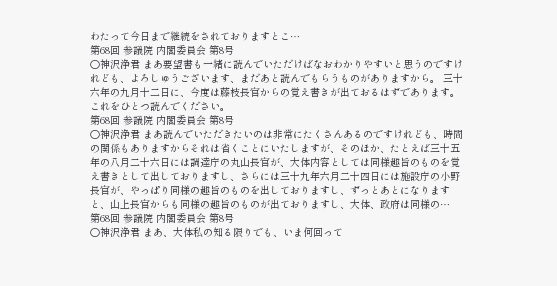わたって今日まで継続をされておりますとこ…
第68回 参議院 内閣委員会 第8号
○神沢浄君 まあ要望書も一緒に読んでいただけばなおわかりやすいと思うのですけれども、よろしゅうございます、まだあと読んでもらうものがありますから。 三十六年の九月十二日に、今度は藤枝長官からの覚え書きが出ておるはずであります。これをひとつ読んでください。
第68回 参議院 内閣委員会 第8号
○神沢浄君 まあ読んでいただきたいのは非常にたくさんあるのですけれども、時間の関係もありますからそれは省くことにいたしますが、そのほか、たとえば三十五年の八月二十六日には調達庁の丸山長官が、大体内容としては同様趣旨のものを覚え書きとして出しておりますし、さらには三十九年六月二十四日には施設庁の小野長官が、やっぱり同様の趣旨のものを出しておりますし、ずっとあとになりますと、山上長官からも同様の趣旨のものが出ておりますし、大体、政府は同様の…
第68回 参議院 内閣委員会 第8号
○神沢浄君 まあ、大体私の知る限りでも、いま何回って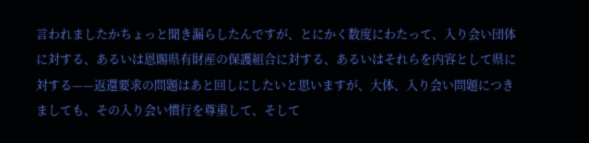言われましたかちょっと聞き漏らしたんですが、とにかく数度にわたって、入り会い団体に対する、あるいは恩賜県有財産の保護組合に対する、あるいはそれらを内容として県に対する——返還要求の問題はあと回しにしたいと思いますが、大体、入り会い問題につきましても、その入り会い慣行を尊重して、そして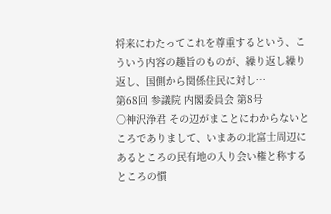将来にわたってこれを尊重するという、こういう内容の趣旨のものが、繰り返し繰り返し、国側から関係住民に対し…
第68回 参議院 内閣委員会 第8号
○神沢浄君 その辺がまことにわからないところでありまして、いまあの北富士周辺にあるところの民有地の入り会い権と称するところの慣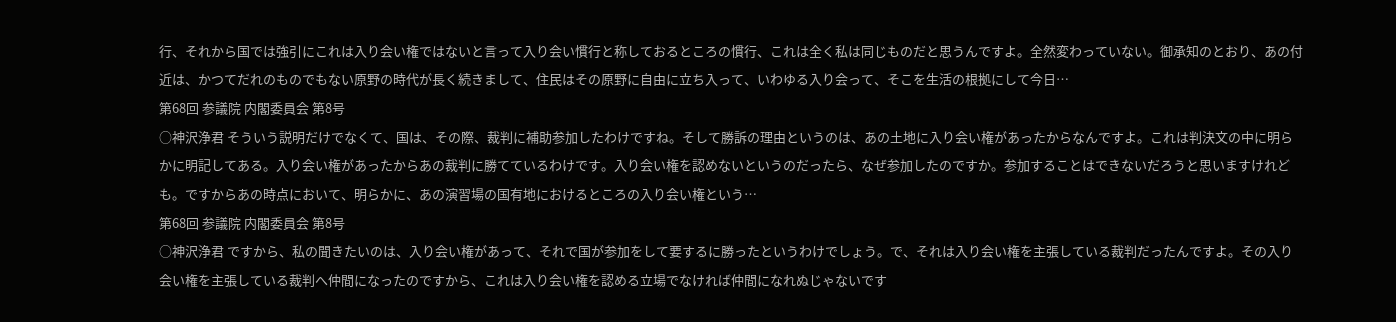行、それから国では強引にこれは入り会い権ではないと言って入り会い慣行と称しておるところの慣行、これは全く私は同じものだと思うんですよ。全然変わっていない。御承知のとおり、あの付近は、かつてだれのものでもない原野の時代が長く続きまして、住民はその原野に自由に立ち入って、いわゆる入り会って、そこを生活の根拠にして今日…
第68回 参議院 内閣委員会 第8号
○神沢浄君 そういう説明だけでなくて、国は、その際、裁判に補助参加したわけですね。そして勝訴の理由というのは、あの土地に入り会い権があったからなんですよ。これは判決文の中に明らかに明記してある。入り会い権があったからあの裁判に勝てているわけです。入り会い権を認めないというのだったら、なぜ参加したのですか。参加することはできないだろうと思いますけれども。ですからあの時点において、明らかに、あの演習場の国有地におけるところの入り会い権という…
第68回 参議院 内閣委員会 第8号
○神沢浄君 ですから、私の聞きたいのは、入り会い権があって、それで国が参加をして要するに勝ったというわけでしょう。で、それは入り会い権を主張している裁判だったんですよ。その入り会い権を主張している裁判へ仲間になったのですから、これは入り会い権を認める立場でなければ仲間になれぬじゃないです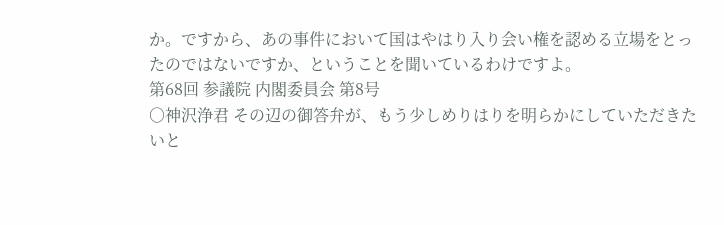か。ですから、あの事件において国はやはり入り会い権を認める立場をとったのではないですか、ということを聞いているわけですよ。
第68回 参議院 内閣委員会 第8号
○神沢浄君 その辺の御答弁が、もう少しめりはりを明らかにしていただきたいと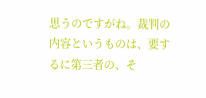思うのですがね。裁判の内容というものは、要するに第三者の、そ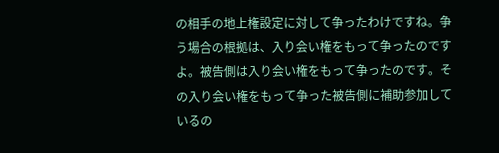の相手の地上権設定に対して争ったわけですね。争う場合の根拠は、入り会い権をもって争ったのですよ。被告側は入り会い権をもって争ったのです。その入り会い権をもって争った被告側に補助参加しているの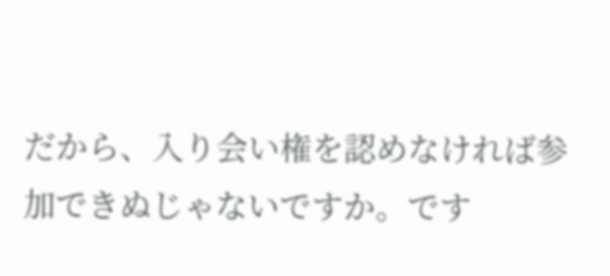だから、入り会い権を認めなければ参加できぬじゃないですか。です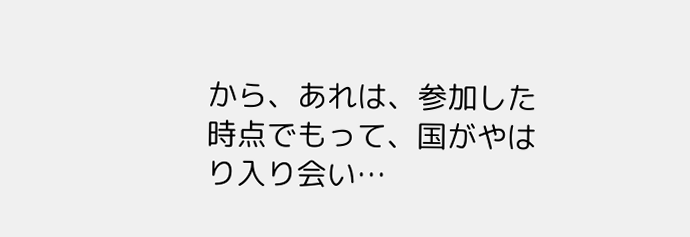から、あれは、参加した時点でもって、国がやはり入り会い…